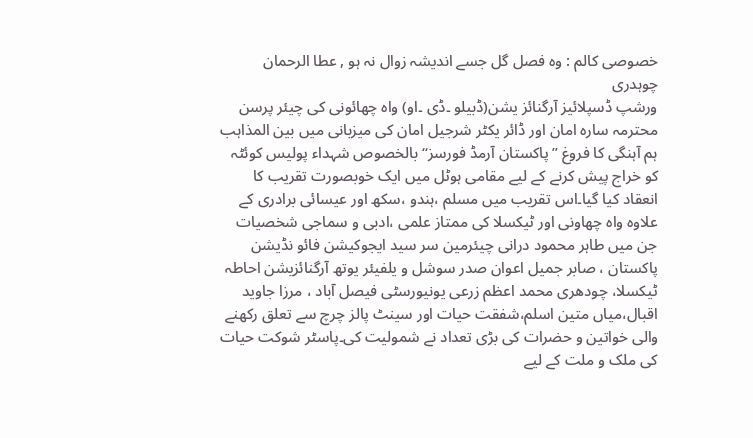خصوصی کالم : وہ فصل گل جسے اندیشہ زوال نہ ہو , عطا الرحمان چوہدری
ورشپ ڈسپلائیز آرگنائز یشن(ڈبیلو ۔ڈی ۔او) واہ چھائونی کی چیئر پرسن محترمہ سارہ امان اور ڈائر یکٹر شرجیل امان کی میزبانی میں بین المذاہب ہم آہنگی کا فروغ ’’پاکستان آرمڈ فورسز‘‘ بالخصوص شہداء پولیس کوئٹہ کو خراج پیش کرنے کے لیے مقامی ہوٹل میں ایک خوبصورت تقریب کا انعقاد کیا گیا۔اس تقریب میں مسلم ،ہندو ،سکھ اور عیسائی برادری کے علاوہ واہ چھاونی اور ٹیکسلا کی ممتاز علمی ،ادبی و سماجی شخصیات جن میں طاہر محمود درانی چیئرمین سر سید ایجوکیشن فائو نڈیشن پاکستان ، صابر جمیل اعوان صدر سوشل و یلفیئر یوتھ آرگنائزیشن احاطہ ٹیکسلا، چودھری محمد اعظم زرعی یونیورسٹی فیصل آباد ، مرزا جاوید اقبال،میاں متین اسلم،شفقت حیات اور سینٹ پالز چرچ سے تعلق رکھنے والی خواتین و حضرات کی بڑی تعداد نے شمولیت کی۔پاسٹر شوکت حیات کی ملک و ملت کے لیے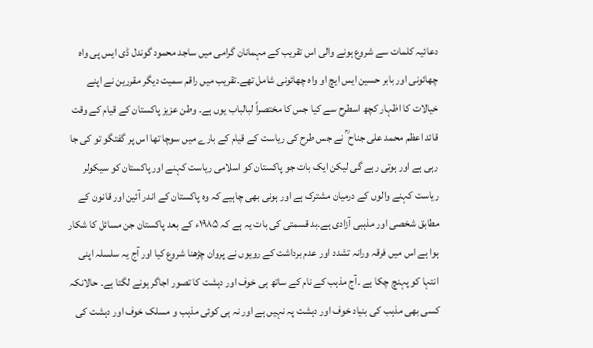دعائیہ کلمات سے شروع ہونے والی اس تقریب کے مہمانان گرامی میں ساجد محمود گوندل ڈی ایس پی واہ چھائونی اور بابر حسین ایس ایچ او واہ چھائونی شامل تھے۔تقریب میں راقم سمیت دیگر مقررین نے اپنے خیالات کا اظہار کچھ اسطرح سے کیا جس کا مختصراً لبالباب یوں ہے۔ وطن عزیز پاکستان کے قیام کے وقت قائد اعظم محمد علی جناح ؒ نے جس طرح کی ریاست کے قیام کے بارے میں سوچا تھا اس پر گفتگو تو کی جا رہی ہے اور ہوتی رہے گی لیکن ایک بات جو پاکستان کو اسلامی ریاست کہنے اور پاکستان کو سیکولر ریاست کہنے والوں کے درمیان مشترک ہے اور ہونی بھی چاہیے کہ وہ پاکستان کے اندر آئین اور قانون کے مطابق شخصی اور مذہبی آزادی ہے۔بد قسمتی کی بات یہ ہے کہ ۱۹۸۵ء کے بعد پاکستان جن مسائل کا شکار ہوا ہے اس میں فرقہ ورانہ تشدد اور عدم برداشت کے رویوں نے پروان چڑھنا شروع کیا اور آج یہ سلسلہ اپنی انتہا کو پہنچ چکا ہے ۔آج مذہب کے نام کے ساتھ ہی خوف اور دہشت کا تصور اجاگر ہونے لگتا ہے۔ حالانکہ کسی بھی مذہب کی بنیاد خوف اور دہشت پہ نہیں ہے اور نہ ہی کوئی مذہب و مسلک خوف اور دہشت کی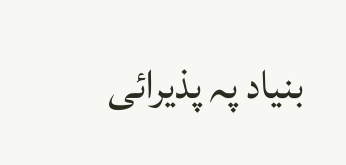بنیاد پہ پذیرائی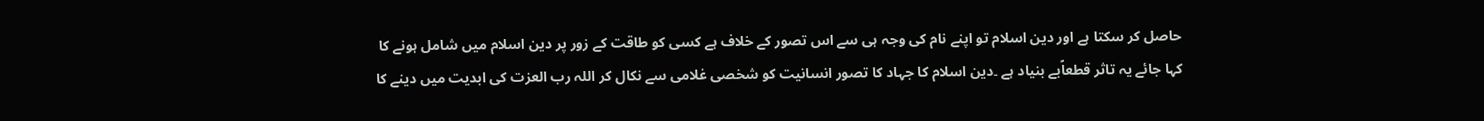حاصل کر سکتا ہے اور دین اسلام تو اپنے نام کی وجہ ہی سے اس تصور کے خلاف ہے کسی کو طاقت کے زور پر دین اسلام میں شامل ہونے کا کہا جائے یہ تاثر قطعاًبے بنیاد ہے ۔دین اسلام کا جہاد کا تصور انسانیت کو شخصی غلامی سے نکال کر اللہ رب العزت کی ابدیت میں دینے کا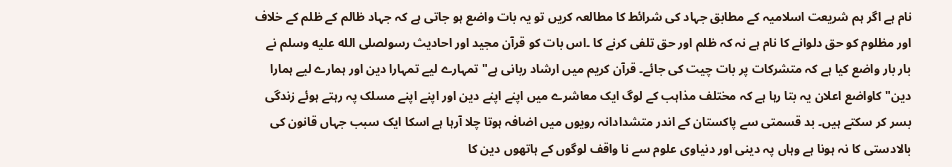نام ہے اگر ہم شریعت اسلامیہ کے مطابق جہاد کی شرائط کا مطالعہ کریں تو یہ بات واضع ہو جاتی ہے کہ جہاد ظالم کے ظلم کے خلاف اور مظلوم کو حق دلوانے کا نام ہے نہ کہ ظلم اور حق تلفی کرنے کا ۔اس بات کو قرآن مجید اور احادیث رسولصلى الله عليه وسلم نے بار بار واضع کیا ہے کہ متشرکات پر بات چیت کی جائے۔ قرآن کریم میں ارشاد ربانی ہے" تمہارے لیے تمہارا دین اور ہمارے لیے ہمارا دین" کاواضع اعلان یہ بتا رہا ہے کہ مختلف مذاہب کے لوگ ایک معاشرے میں اپنے اپنے دین اور اپنے اپنے مسلک پہ رہتے ہوئے زندگی بسر کر سکتے ہیں۔ بد قسمتی سے پاکستان کے اندر متشدادانہ رویوں میں اضافہ ہوتا چلا آرہا ہے اسکا ایک سبب جہاں قانون کی بالادستی کا نہ ہونا ہے وہاں پہ دینی اور دنیاوی علوم سے نا واقف لوگوں کے ہاتھوں دین کا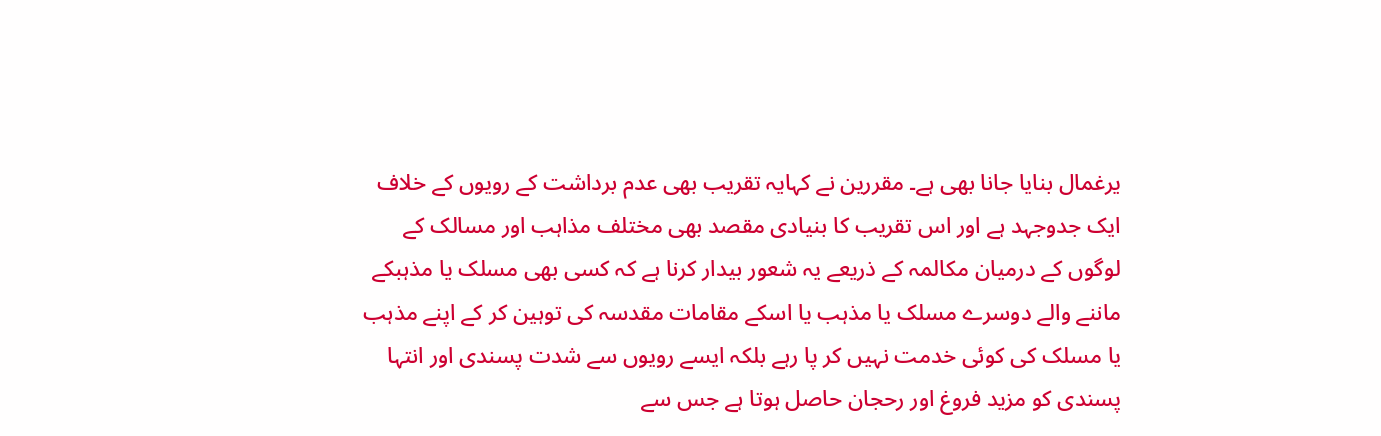یرغمال بنایا جانا بھی ہے۔ مقررین نے کہایہ تقریب بھی عدم برداشت کے رویوں کے خلاف ایک جدوجہد ہے اور اس تقریب کا بنیادی مقصد بھی مختلف مذاہب اور مسالک کے لوگوں کے درمیان مکالمہ کے ذریعے یہ شعور بیدار کرنا ہے کہ کسی بھی مسلک یا مذہبکے ماننے والے دوسرے مسلک یا مذہب یا اسکے مقامات مقدسہ کی توہین کر کے اپنے مذہب یا مسلک کی کوئی خدمت نہیں کر پا رہے بلکہ ایسے رویوں سے شدت پسندی اور انتہا پسندی کو مزید فروغ اور رحجان حاصل ہوتا ہے جس سے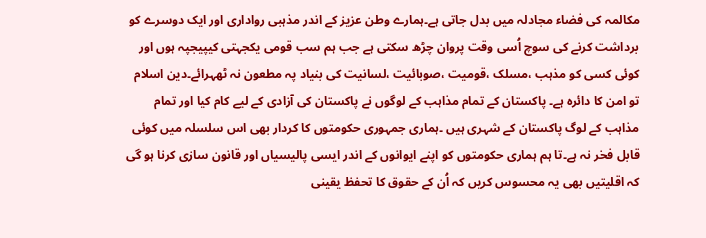مکالمہ کی فضاء مجادلہ میں بدل جاتی ہے۔ہمارے وطن عزیز کے اندر مذہبی رواداری اور ایک دوسرے کو برداشت کرنے کی سوچ اُسی وقت پروان چڑھ سکتی ہے جب ہم سب قومی یکجہتی کیپیجپہ ہوں اور کوئی کسی کو مذہب ،مسلک ،قومیت ،صوبائیت ،لسانیت کی بنیاد پہ مطعون نہ ٹھہرائے۔دین اسلام تو امن کا دائرہ ہے۔ پاکستان کے تمام مذاہب کے لوگوں نے پاکستان کی آزادی کے لیے کام کیا اور تمام مذاہب کے لوگ پاکستان کے شہری ہیں ۔ہماری جمہوری حکومتوں کا کردار بھی اس سلسلہ میں کوئی قابل فخر نہ ہے۔تا ہم ہماری حکومتوں کو اپنے ایوانوں کے اندر ایسی پالیسیاں اور قانون سازی کرنا ہو گی کہ اقلیتیں بھی یہ محسوس کریں کہ اُن کے حقوق کا تحفظ یقینی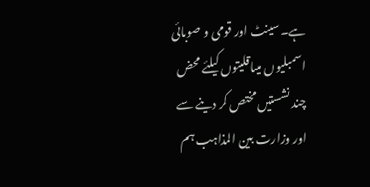ہے۔سینٹ اور قومی و صوبائی اسمبلیوں میںاقلیتوں کیلئے محض چند نشستیں مختص کر دینے سے اور وزارت بین المذاہب ہم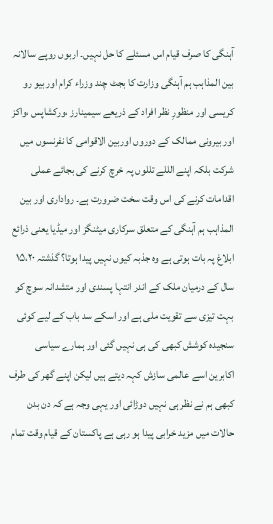آہنگی کا صرف قیام اس مسئلے کا حل نہیں۔ اربوں روپے سالانہ بین المذاہب ہم آہنگی وزارت کا بجٹ چند وزراء کرام اور بیو رو کریسی اور منظورِ نظر افراد کے ذریعے سیمینارز ،ورکشاپس ،واکز اور بیرونی ممالک کے دوروں اوربین الاقوامی کا نفرنسوں میں شرکت بلکہ اپنے الللے تللوں پہ خرچ کرنے کی بجائے عملی اقدامات کرنے کی اس وقت سخت ضرورت ہے۔ رواداری اور بین المذاہب ہم آہنگی کے متعلق سرکاری میٹنگز اور میڈیا یعنی ذرائع ابلاغ پہ بات ہوتی ہے وہ جذبہ کیوں نہیں پیدا ہوتا؟ گذشتہ ۱۵،۲۰ سال کے درمیان ملک کے اندر انتہا پسندی اور متشدانہ سوچ کو بہت تیزی سے تقویت ملی ہے اور اسکے سد باب کے لیے کوئی سنجیدہ کوشش کبھی کی ہی نہیں گئی اور ہمارے سیاسی اکابرین اسے عالمی سازش کہہ دیتے ہیں لیکن اپنے گھر کی طرف کبھی ہم نے نظر ہی نہیں دوڑائی اور یہی وجہ ہے کہ دن بدن حالات میں مزید خرابی پیدا ہو رہی ہے پاکستان کے قیام وقت تمام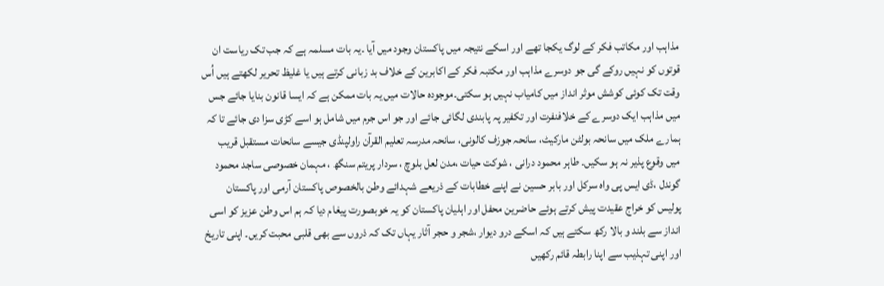مذاہب اور مکاتب فکر کے لوگ یکجا تھے اور اسکے نتیجہ میں پاکستان وجود میں آیا ۔یہ بات مسلمہ ہے کہ جب تک ریاست ان قوتوں کو نہیں روکے گی جو دوسرے مذاہب اور مکتبہ فکر کے اکابرین کے خلاف بد زبانی کرتے ہیں یا غلیظ تحریر لکھتے ہیں اُس وقت تک کوئی کوشش موثر انداز میں کامیاب نہیں ہو سکتی۔موجودہ حالات میں یہ بات ممکن ہے کہ ایسا قانون بنایا جائے جس میں مذاہب ایک دوسرے کے خلافنفرت اور تکفیر پہ پابندی لگائی جائے اور جو اس جرم میں شامل ہو اسے کڑی سزا دی جائے تا کہ ہمارے ملک میں سانحہ بولٹن مارکیٹ، سانحہ جوزف کالونی، سانحہ مدرسہ تعلیم القرآن راولپنڈی جیسے سانحات مستقبل قریب میں وقوع پذیر نہ ہو سکیں۔ طاہر محمود درانی ، شوکت حیات ،مدن لعل بلوچ ، سردار پریتم سنگھ ، مہمان خصوصی ساجد محمود گوندل ،ڈی ایس پی واہ سرکل اور بابر حسین نے اپنے خطابات کے ذریعے شہدائے وطن بالخصوص پاکستان آرمی اور پاکستان پولیس کو خراج عقیدت پیش کرتے ہوئے حاضرین محفل اور اہلیان پاکستان کو یہ خوبصورت پیغام دیا کہ ہم اس وطن عزیز کو اسی انداز سے بلند و بالا رکھ سکتے ہیں کہ اسکے درو دیوار ،شجر و حجر آثار یہاں تک کہ ذروں سے بھی قلبی محبت کریں۔ اپنی تاریخ اور اپنی تہذیب سے اپنا رابطہ قائم رکھیں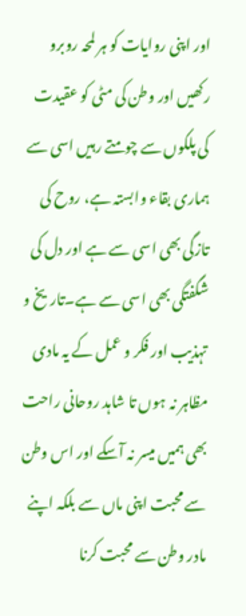اور اپنی روایات کو ہر لمحہ روبرو رکھیں اور وطن کی مٹی کو عقیدت کی پلکوں سے چومتے رہیں اسی سے ہماری بقاء وابستہ ہے، روح کی تازگی بھی اسی سے ہے اور دل کی شگفتگی بھی اسی سے ہے۔تاریخ و تہذیب اور فکر و عمل کے یہ مادی مظاہر نہ ہوں تا شاہد روحانی راحت بھی ہمیں میسر نہ آسکے اور اس وطن سے محبت اپنی ماں سے بلکہ اپنے مادر وطن سے محبت کرنا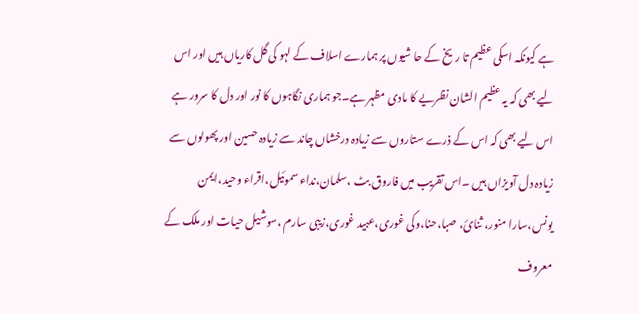ہے کیونکہ اسکی عظیم تا ریخ کے حا شیوں پر ہمارے اسلاف کے لہو کی گل کاریاں ہیں اور اس لیے بھی کہ یہ عظیم الشان نظریے کا مادی مظہر ہے۔جو ہماری نگاہوں کا نور اور دل کا سرور ہے اس لیے بھی کہ اس کے ذرے ستاروں سے زیادہ درخشاں چاند سے زیادہ حسین اور پھولوں سے زیادہ دل آویزاں ہیں ۔اس تقریب میں فاروق بٹ ،سلمان،نداء سموئیل،اقراء وحید،ایمن یونس،سارا منور، ثنائ، صبا،حنا،وکی غوری،عبید غوری،زیبی سارم ،سوشیل حیات اور ملک کے معروف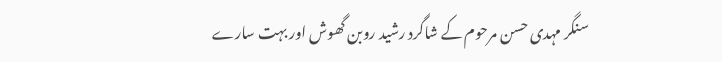سنگر مہدی حسن مرحوم کے شاگرد رشید روبن گھوش اور بہت سارے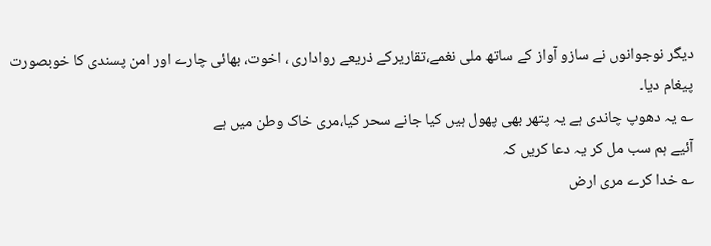دیگر نوجوانوں نے سازو آواز کے ساتھ ملی نغمے،تقاریرکے ذریعے رواداری ، اخوت، بھائی چارے اور امن پسندی کا خوبصورت پیغام دیا۔
؎ یہ دھوپ چاندی ہے یہ پتھر بھی پھول ہیں کیا جانے سحر کیا،مری خاک وطن میں ہے
آئیے ہم سب مل کر یہ دعا کریں کہ
؎ خدا کرے مری ارض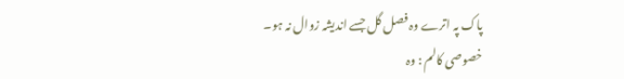پاک پہ اترے وہ فصل گل جسے اندیشہ زوال نہ ہو۔
خصوصی کالم : وہ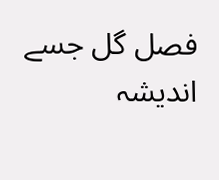فصل گل جسے اندیشہ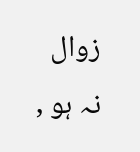زوال نہ ہو ,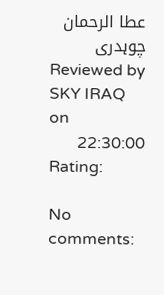عطا الرحمان چوہدری
Reviewed by SKY IRAQ
on
22:30:00
Rating:

No comments: